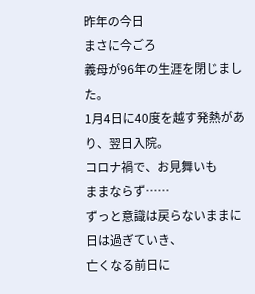昨年の今日
まさに今ごろ
義母が96年の生涯を閉じました。
1月4日に40度を越す発熱があり、翌日入院。
コロナ禍で、お見舞いも
ままならず……
ずっと意識は戻らないままに
日は過ぎていき、
亡くなる前日に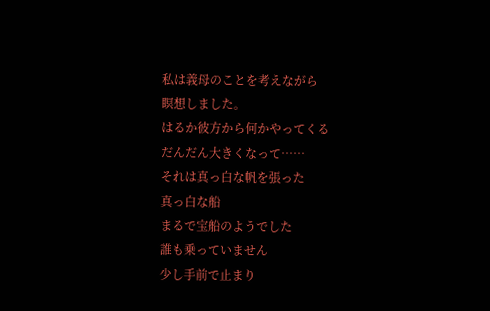私は義母のことを考えながら
瞑想しました。
はるか彼方から何かやってくる
だんだん大きくなって……
それは真っ白な帆を張った
真っ白な船
まるで宝船のようでした
誰も乗っていません
少し手前で止まり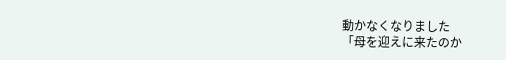動かなくなりました
「母を迎えに来たのか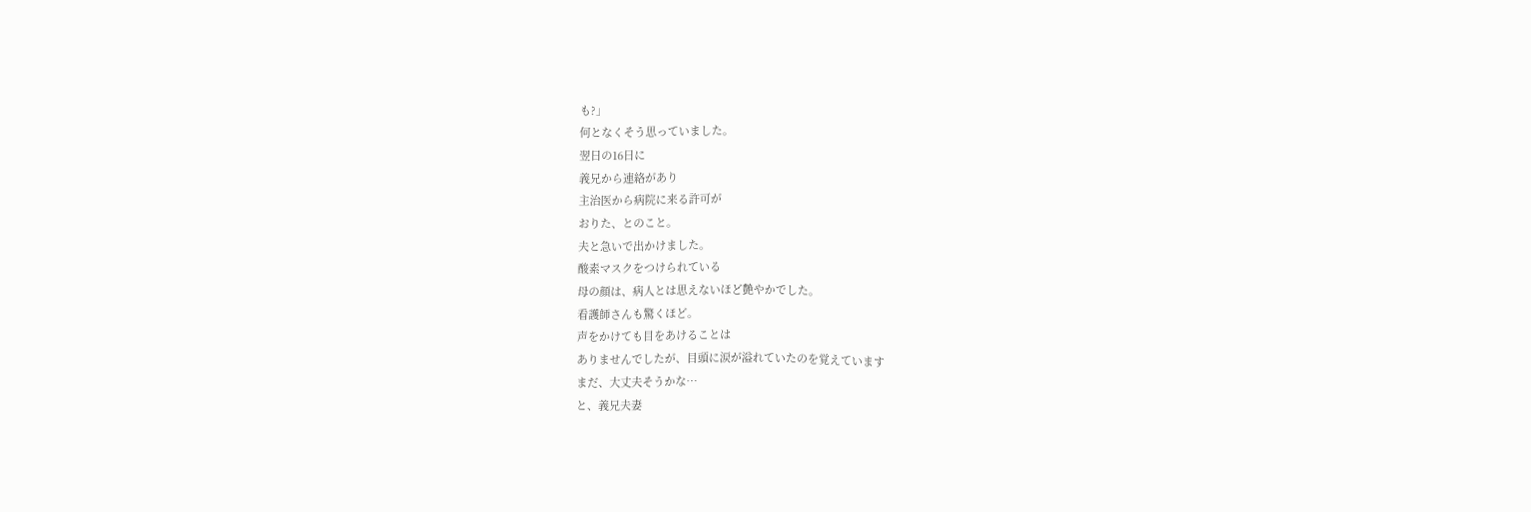も?」
何となくそう思っていました。
翌日の16日に
義兄から連絡があり
主治医から病院に来る許可が
おりた、とのこと。
夫と急いで出かけました。
酸素マスクをつけられている
母の顔は、病人とは思えないほど艶やかでした。
看護師さんも驚くほど。
声をかけても目をあけることは
ありませんでしたが、目頭に涙が溢れていたのを覚えています
まだ、大丈夫そうかな…
と、義兄夫妻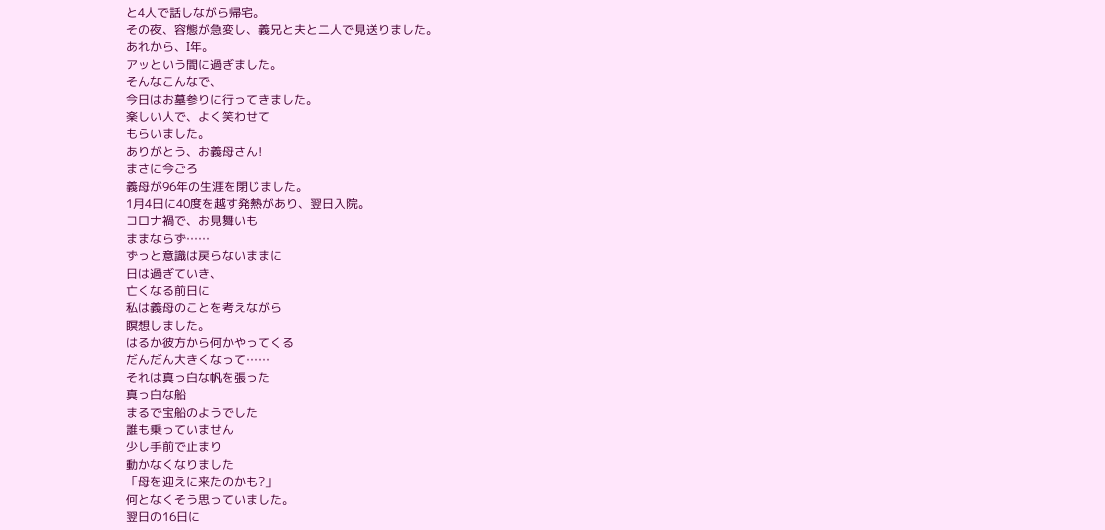と4人で話しながら帰宅。
その夜、容態が急変し、義兄と夫と二人で見送りました。
あれから、I年。
アッという間に過ぎました。
そんなこんなで、
今日はお墓参りに行ってきました。
楽しい人で、よく笑わせて
もらいました。
ありがとう、お義母さん!
まさに今ごろ
義母が96年の生涯を閉じました。
1月4日に40度を越す発熱があり、翌日入院。
コロナ禍で、お見舞いも
ままならず……
ずっと意識は戻らないままに
日は過ぎていき、
亡くなる前日に
私は義母のことを考えながら
瞑想しました。
はるか彼方から何かやってくる
だんだん大きくなって……
それは真っ白な帆を張った
真っ白な船
まるで宝船のようでした
誰も乗っていません
少し手前で止まり
動かなくなりました
「母を迎えに来たのかも?」
何となくそう思っていました。
翌日の16日に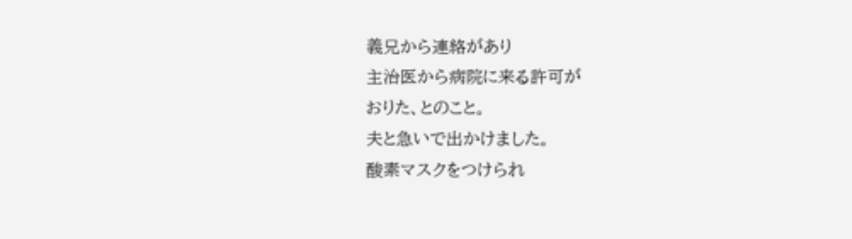義兄から連絡があり
主治医から病院に来る許可が
おりた、とのこと。
夫と急いで出かけました。
酸素マスクをつけられ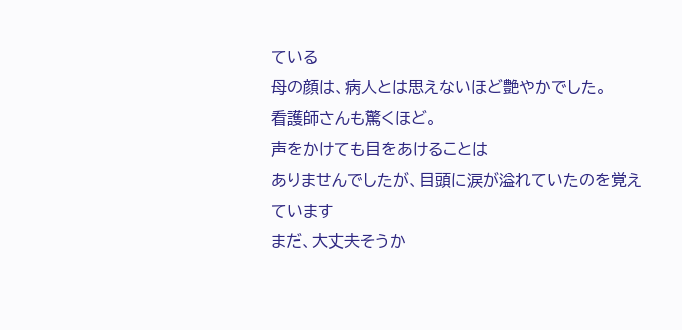ている
母の顔は、病人とは思えないほど艶やかでした。
看護師さんも驚くほど。
声をかけても目をあけることは
ありませんでしたが、目頭に涙が溢れていたのを覚えています
まだ、大丈夫そうか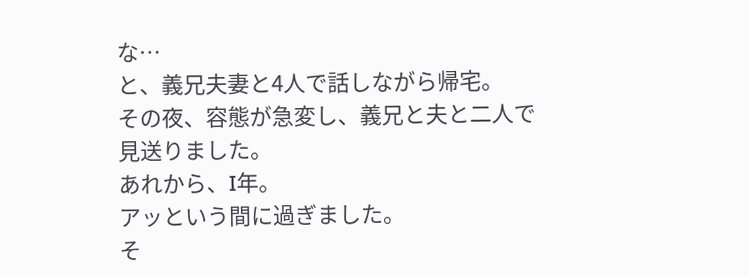な…
と、義兄夫妻と4人で話しながら帰宅。
その夜、容態が急変し、義兄と夫と二人で見送りました。
あれから、I年。
アッという間に過ぎました。
そ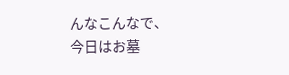んなこんなで、
今日はお墓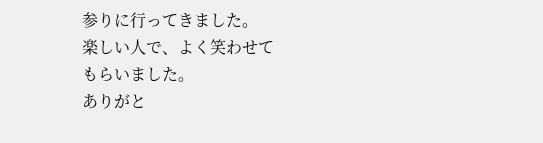参りに行ってきました。
楽しい人で、よく笑わせて
もらいました。
ありがと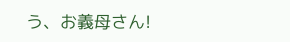う、お義母さん!